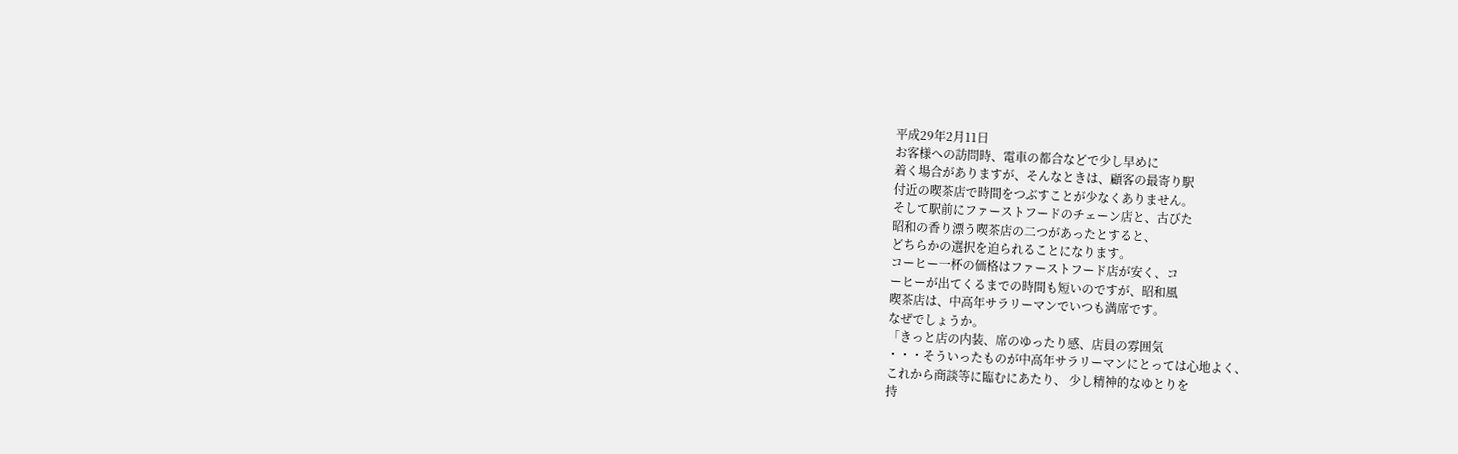平成29年2月11日
お客様への訪問時、電車の都合などで少し早めに
着く場合がありますが、そんなときは、顧客の最寄り駅
付近の喫茶店で時間をつぶすことが少なくありません。
そして駅前にファーストフードのチェーン店と、古びた
昭和の香り漂う喫茶店の二つがあったとすると、
どちらかの選択を迫られることになります。
コーヒー一杯の価格はファーストフード店が安く、コ
ーヒーが出てくるまでの時間も短いのですが、昭和風
喫茶店は、中高年サラリーマンでいつも満席です。
なぜでしょうか。
「きっと店の内装、席のゆったり感、店員の雰囲気
・・・そういったものが中高年サラリーマンにとっては心地よく、
これから商談等に臨むにあたり、 少し精神的なゆとりを
持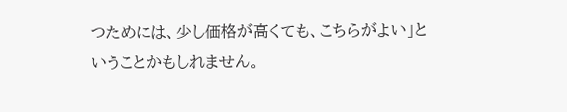つためには、少し価格が高くても、こちらがよい」と
いうことかもしれません。